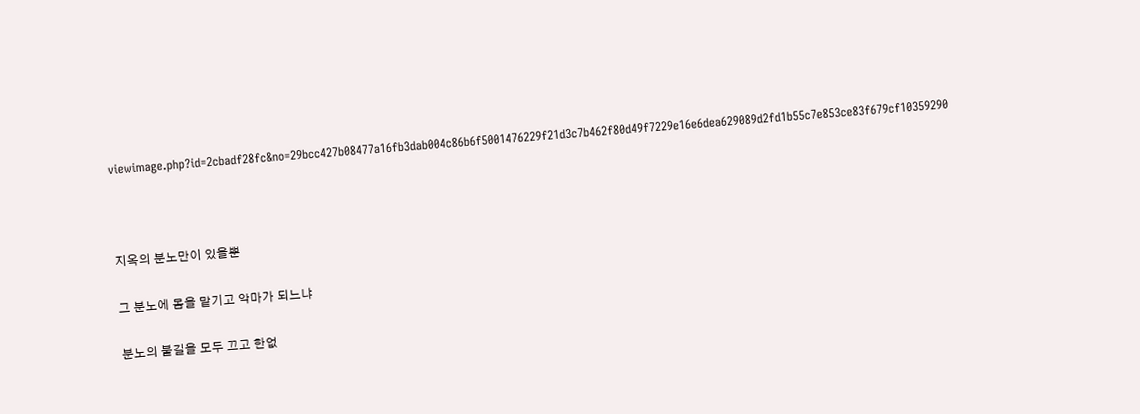viewimage.php?id=2cbadf28fc&no=29bcc427b08477a16fb3dab004c86b6f5001476229f21d3c7b462f80d49f7229e16e6dea629089d2fd1b55c7e853ce83f679cf10359290



지옥의 분노만이 있을뿐

그 분노에 몸을 맡기고 악마가 되느냐

분노의 불길을 모두 끄고 한없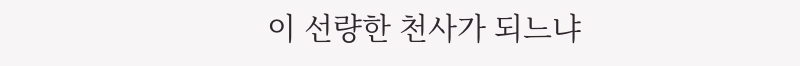이 선량한 천사가 되느냐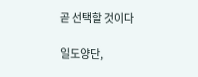곧 선택할 것이다

일도양단,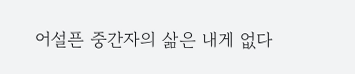어설픈 중간자의 삶은 내게 없다